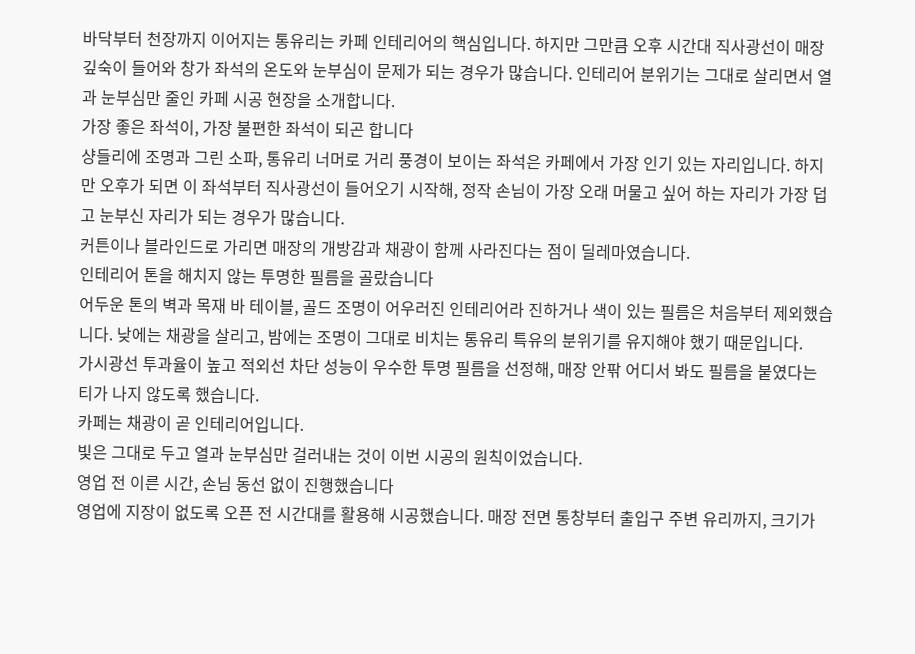바닥부터 천장까지 이어지는 통유리는 카페 인테리어의 핵심입니다. 하지만 그만큼 오후 시간대 직사광선이 매장 깊숙이 들어와 창가 좌석의 온도와 눈부심이 문제가 되는 경우가 많습니다. 인테리어 분위기는 그대로 살리면서 열과 눈부심만 줄인 카페 시공 현장을 소개합니다.
가장 좋은 좌석이, 가장 불편한 좌석이 되곤 합니다
샹들리에 조명과 그린 소파, 통유리 너머로 거리 풍경이 보이는 좌석은 카페에서 가장 인기 있는 자리입니다. 하지만 오후가 되면 이 좌석부터 직사광선이 들어오기 시작해, 정작 손님이 가장 오래 머물고 싶어 하는 자리가 가장 덥고 눈부신 자리가 되는 경우가 많습니다.
커튼이나 블라인드로 가리면 매장의 개방감과 채광이 함께 사라진다는 점이 딜레마였습니다.
인테리어 톤을 해치지 않는 투명한 필름을 골랐습니다
어두운 톤의 벽과 목재 바 테이블, 골드 조명이 어우러진 인테리어라 진하거나 색이 있는 필름은 처음부터 제외했습니다. 낮에는 채광을 살리고, 밤에는 조명이 그대로 비치는 통유리 특유의 분위기를 유지해야 했기 때문입니다.
가시광선 투과율이 높고 적외선 차단 성능이 우수한 투명 필름을 선정해, 매장 안팎 어디서 봐도 필름을 붙였다는 티가 나지 않도록 했습니다.
카페는 채광이 곧 인테리어입니다.
빛은 그대로 두고 열과 눈부심만 걸러내는 것이 이번 시공의 원칙이었습니다.
영업 전 이른 시간, 손님 동선 없이 진행했습니다
영업에 지장이 없도록 오픈 전 시간대를 활용해 시공했습니다. 매장 전면 통창부터 출입구 주변 유리까지, 크기가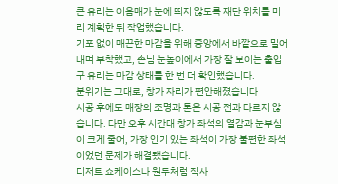큰 유리는 이음매가 눈에 띄지 않도록 재단 위치를 미리 계획한 뒤 작업했습니다.
기포 없이 매끈한 마감을 위해 중앙에서 바깥으로 밀어내며 부착했고, 손님 눈높이에서 가장 잘 보이는 출입구 유리는 마감 상태를 한 번 더 확인했습니다.
분위기는 그대로, 창가 자리가 편안해졌습니다
시공 후에도 매장의 조명과 톤은 시공 전과 다르지 않습니다. 다만 오후 시간대 창가 좌석의 열감과 눈부심이 크게 줄어, 가장 인기 있는 좌석이 가장 불편한 좌석이었던 문제가 해결됐습니다.
디저트 쇼케이스나 원두처럼 직사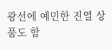광선에 예민한 진열 상품도 함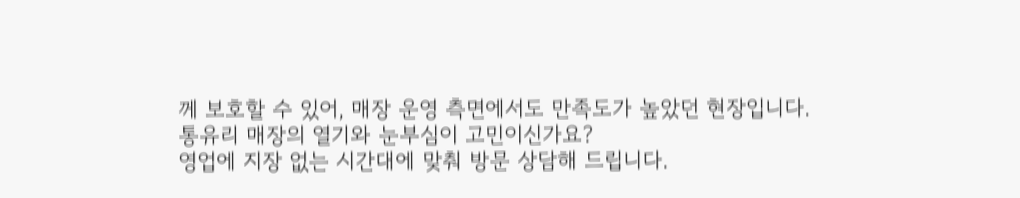께 보호할 수 있어, 매장 운영 측면에서도 만족도가 높았던 현장입니다.
통유리 매장의 열기와 눈부심이 고민이신가요?
영업에 지장 없는 시간대에 맞춰 방문 상담해 드립니다.